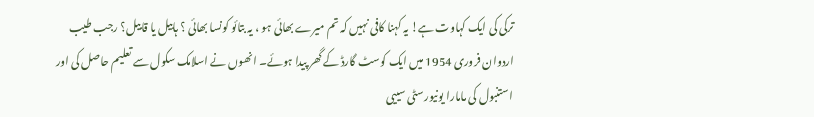ترکی کی ایک کہاوت ہے! یہ کہنا کافی نہیں کہ تم میرے بھائی ہو ، یہ بتائو کونسا بھائی ؟ ہابیل یا قابیل؟ رجب طیب اردوان فروری 1954 میں ایک کوسٹ گارڈ کے گھر پیدا ہوئے۔ انھوں نے اسلامک سکول سے تعلیم حاصل کی اور استنبول کی مامارا یونیورسٹی سییی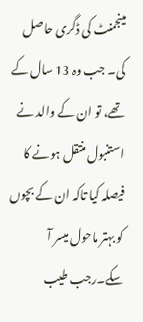مینجمنٹ کی ڈگری حاصل کی۔ جب وہ 13 سال کے تھے، تو ان کے والد نے استنبول منتقل ہونے کا فیصلہ کیا تاکہ ان کے بچوں کو بہتر ماحول میسر آ سکے۔رجب طیب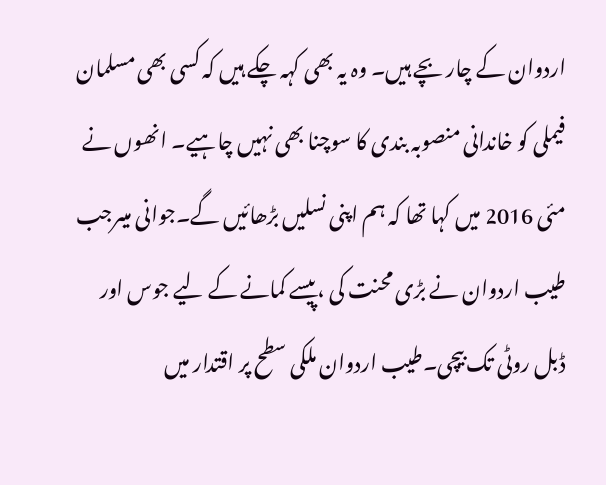اردوان کے چار بچے ہیں۔ وہ یہ بھی کہہ چکے ہیں کہ کسی بھی مسلمان فیملی کو خاندانی منصوبہ بندی کا سوچنا بھی نہیں چاہیے۔ انھوں نے مئی 2016 میں کہا تھا کہ ہم اپنی نسلیں بڑھائیں گے۔جوانی میںرجب طیب اردوان نے بڑی محنت کی ،پیسے کمانے کے لیے جوس اور ڈبل روٹی تک بیچی۔طیب اردوان ملکی سطح پر اقتدار میں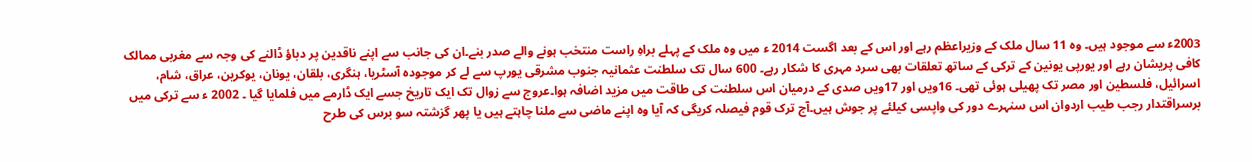2003ء سے موجود ہیں۔ وہ 11 سال ملک کے وزیراعظم رہے اور اس کے بعد اگست 2014 ء میں وہ ملک کے پہلے براہِ راست منتخب ہونے والے صدر بنے۔ان کی جانب سے اپنے ناقدین پر دباؤ ڈالنے کی وجہ سے مغربی ممالک کافی پریشان رہے اور یورپی یونین کے ترکی کے ساتھ تعلقات بھی سرد مہری کا شکار رہے۔ 600 سال تک سلطنت عثمانیہ جنوب مشرقی یورپ سے لے کر موجودہ آسٹریا، ہنگری، بلقان، یونان، یوکرین، عراق، شام، اسرائیل، فلسطین اور مصر تک پھیلی ہوئی تھی۔ 16ویں اور 17ویں صدی کے درمیان اس سلطنت کی طاقت میں مزید اضافہ ہوا۔عروج سے زوال تک ایک تاریخ جسے ایک ڈارمے میں فلمایا گیا ۔ 2002 ء سے ترکی میں برسراقتدار رجب طیب اردوان اس سنہرے دور کی واپسی کیلئے پر جوش ہیں۔آج ترک قوم فیصلہ کریگی کہ آیا وہ اپنے ماضی سے ملنا چاہتے ہیں یا پھر گزشتہ سو برس کی طرح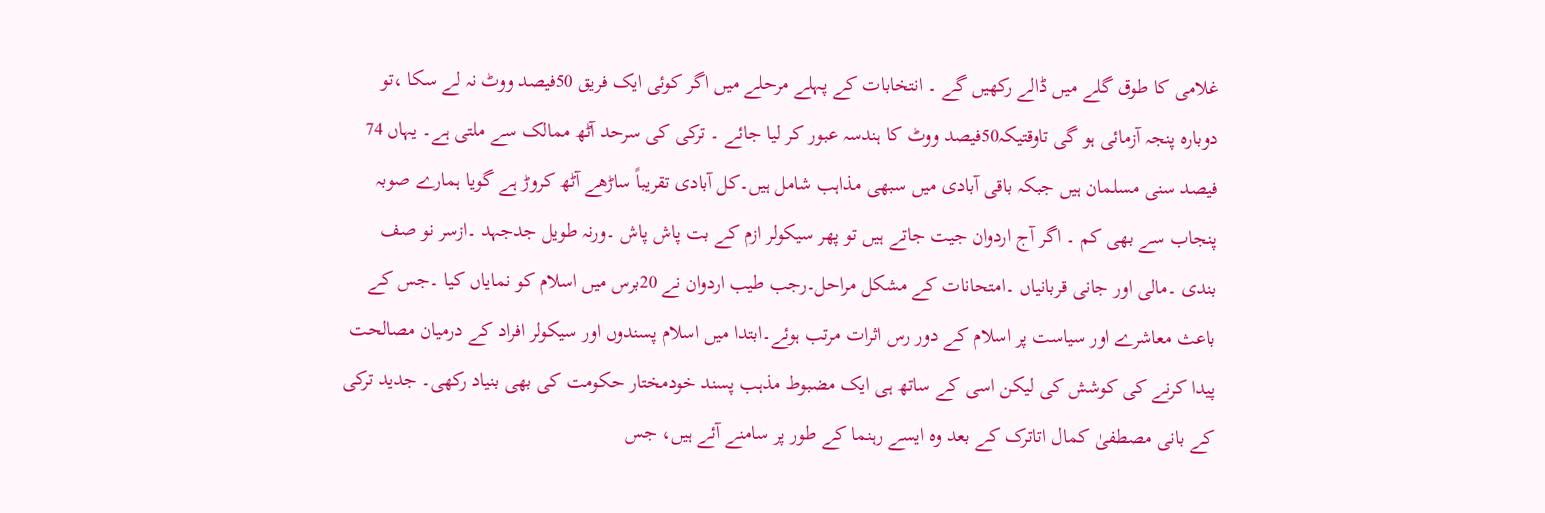غلامی کا طوق گلے میں ڈالے رکھیں گے ۔ انتخابات کے پہلے مرحلے میں اگر کوئی ایک فریق 50فیصد ووٹ نہ لے سکا ،تو دوبارہ پنجہ آزمائی ہو گی تاوقتیکہ50فیصد ووٹ کا ہندسہ عبور کر لیا جائے ۔ ترکی کی سرحد آٹھ ممالک سے ملتی ہے۔ یہاں 74 فیصد سنی مسلمان ہیں جبکہ باقی آبادی میں سبھی مذاہب شامل ہیں۔کل آبادی تقریباً ساڑھے آٹھ کروڑ ہے گویا ہمارے صوبہ پنجاب سے بھی کم ۔ اگر آج اردوان جیت جاتے ہیں تو پھر سیکولر ازم کے بت پاش پاش ۔ورنہ طویل جدجہد ۔ازسر نو صف بندی ۔مالی اور جانی قربانیاں ۔امتحانات کے مشکل مراحل۔رجب طیب اردوان نے 20برس میں اسلام کو نمایاں کیا ۔جس کے باعث معاشرے اور سیاست پر اسلام کے دور رس اثرات مرتب ہوئے۔ابتدا میں اسلام پسندوں اور سیکولر افراد کے درمیان مصالحت پیدا کرنے کی کوشش کی لیکن اسی کے ساتھ ہی ایک مضبوط مذہب پسند خودمختار حکومت کی بھی بنیاد رکھی۔ جدید ترکی کے بانی مصطفیٰ کمال اتاترک کے بعد وہ ایسے رہنما کے طور پر سامنے آئے ہیں، جس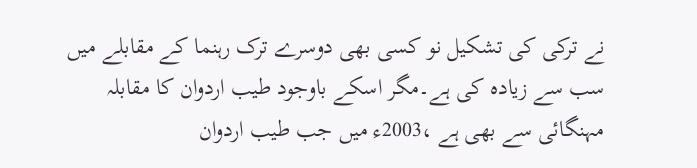نے ترکی کی تشکیل نو کسی بھی دوسرے ترک رہنما کے مقابلے میں سب سے زیادہ کی ہے۔مگر اسکے باوجود طیب اردوان کا مقابلہ مہنگائی سے بھی ہے ،2003ء میں جب طیب اردوان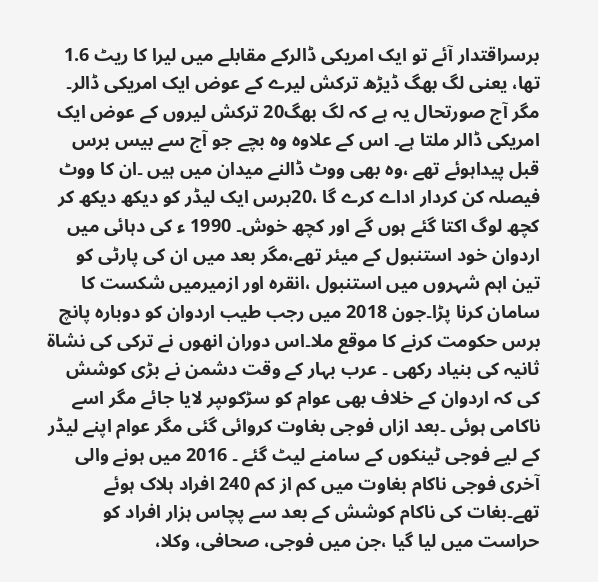برسراقتدار آئے تو ایک امریکی ڈالرکے مقابلے میں لیرا کا ریٹ 1.6 تھا، یعنی لگ بھگ ڈیڑھ ترکش لیرے کے عوض ایک امریکی ڈالر۔ مگر آج صورتحال یہ ہے کہ لگ بھگ20 ترکش لیروں کے عوض ایک امریکی ڈالر ملتا ہے۔ اس کے علاوہ وہ بچے جو آج سے بیس برس قبل پیداہوئے تھے ،وہ بھی ووٹ ڈالنے میدان میں ہیں ۔ان کا ووٹ فیصلہ کن کردار اداے کرے گا ،20برس ایک لیڈر کو دیکھ دیکھ کر کچھ لوگ اکتا گئے ہوں گے اور کچھ خوش۔ 1990 ء کی دہائی میں اردوان خود استنبول کے میئر تھے،مگر بعد میں ان کی پارٹی کو تین اہم شہروں میں استنبول ،انقرہ اور ازمیرمیں شکست کا سامان کرنا پڑا۔جون 2018 میں رجب طیب اردوان کو دوبارہ پانچ برس حکومت کرنے کا موقع ملا۔اس دوران انھوں نے ترکی کی نشاۃ ثانیہ کی بنیاد رکھی ۔ عرب بہار کے وقت دشمن نے بڑی کوشش کی کہ اردوان کے خلاف بھی عوام کو سڑکوںپر لایا جائے مگر اسے ناکامی ہوئی ۔بعد ازاں فوجی بغاوت کروائی گئی مگر عوام اپنے لیڈر کے لیے فوجی ٹینکوں کے سامنے لیٹ گئے ۔ 2016 میں ہونے والی آخری فوجی ناکام بغاوت میں کم از کم 240 افراد ہلاک ہوئے تھے۔بغات کی ناکام کوشش کے بعد سے پچاس ہزار افراد کو حراست میں لیا گیا ،جن میں فوجی، صحافی، وکلا،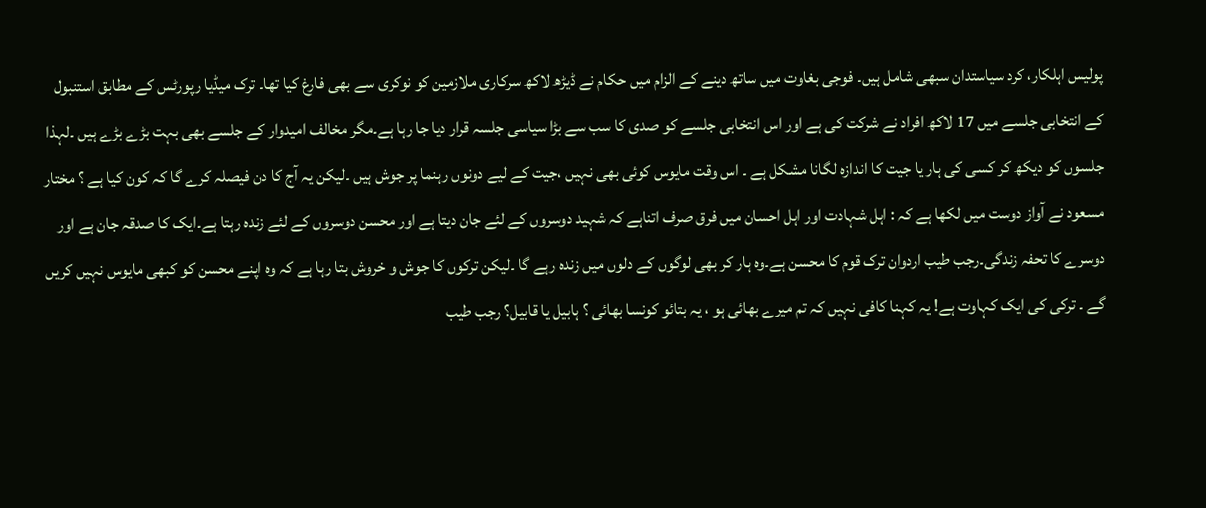پولیس اہلکار، کرد سیاستدان سبھی شامل ہیں۔ فوجی بغاوت میں ساتھ دینے کے الزام میں حکام نے ڈیڑھ لاکھ سرکاری ملازمین کو نوکری سے بھی فارغ کیا تھا۔ ترک میڈیا رپورٹس کے مطابق استنبول کے انتخابی جلسے میں 17 لاکھ افراد نے شرکت کی ہے اور اس انتخابی جلسے کو صدی کا سب سے بڑا سیاسی جلسہ قرار دیا جا رہا ہے۔مگر مخالف امیدوار کے جلسے بھی بہت بڑے بڑے ہیں ۔لہذا جلسوں کو دیکھ کر کسی کی ہار یا جیت کا اندازہ لگانا مشکل ہے ۔ اس وقت مایوس کوئی بھی نہیں ،جیت کے لیے دونوں رہنما پر جوش ہیں ۔لیکن یہ آج کا دن فیصلہ کرے گا کہ کون کیا ہے ؟ مختار مسعود نے آواز دوست میں لکھا ہے کہ : اہل شہادت اور اہل احسان میں فرق صرف اتناہے کہ شہید دوسروں کے لئے جان دیتا ہے اور محسن دوسروں کے لئے زندہ رہتا ہے۔ایک کا صدقہ جان ہے اور دوسرے کا تحفہ زندگی۔رجب طیب اردوان ترک قوم کا محسن ہے۔وہ ہار کر بھی لوگوں کے دلوں میں زندہ رہے گا ۔لیکن ترکوں کا جوش و خروش بتا رہا ہے کہ وہ اپنے محسن کو کبھی مایوس نہیں کریں گے ۔ ترکی کی ایک کہاوت ہے! یہ کہنا کافی نہیں کہ تم میرے بھائی ہو ، یہ بتائو کونسا بھائی ؟ ہابیل یا قابیل؟ رجب طیب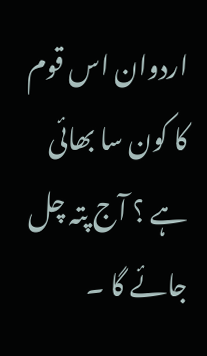اردوان اس قوم کا کون سا بھائی ہے ؟ آج پتہ چل جائے گا ۔